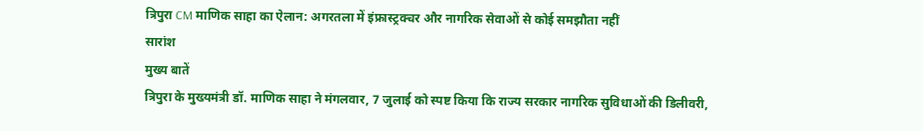त्रिपुरा CM माणिक साहा का ऐलान: अगरतला में इंफ्रास्ट्रक्चर और नागरिक सेवाओं से कोई समझौता नहीं
सारांश
मुख्य बातें
त्रिपुरा के मुख्यमंत्री डॉ. माणिक साहा ने मंगलवार, 7 जुलाई को स्पष्ट किया कि राज्य सरकार नागरिक सुविधाओं की डिलीवरी,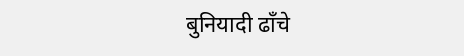बुनियादी ढाँचे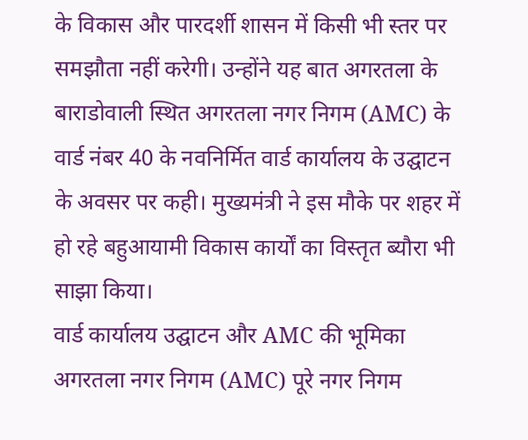के विकास और पारदर्शी शासन में किसी भी स्तर पर समझौता नहीं करेगी। उन्होंने यह बात अगरतला के बाराडोवाली स्थित अगरतला नगर निगम (AMC) के वार्ड नंबर 40 के नवनिर्मित वार्ड कार्यालय के उद्घाटन के अवसर पर कही। मुख्यमंत्री ने इस मौके पर शहर में हो रहे बहुआयामी विकास कार्यों का विस्तृत ब्यौरा भी साझा किया।
वार्ड कार्यालय उद्घाटन और AMC की भूमिका
अगरतला नगर निगम (AMC) पूरे नगर निगम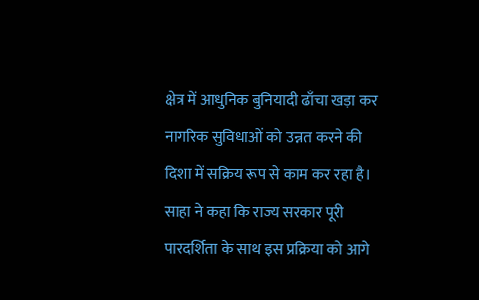क्षेत्र में आधुनिक बुनियादी ढाँचा खड़ा कर नागरिक सुविधाओं को उन्नत करने की दिशा में सक्रिय रूप से काम कर रहा है। साहा ने कहा कि राज्य सरकार पूरी पारदर्शिता के साथ इस प्रक्रिया को आगे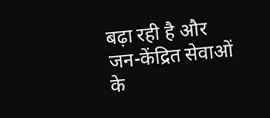बढ़ा रही है और जन-केंद्रित सेवाओं के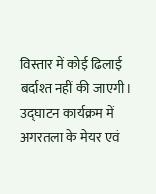विस्तार में कोई ढिलाई बर्दाश्त नहीं की जाएगी। उद्घाटन कार्यक्रम में अगरतला के मेयर एवं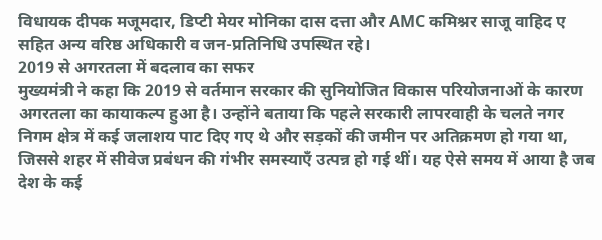विधायक दीपक मजूमदार, डिप्टी मेयर मोनिका दास दत्ता और AMC कमिश्नर साजू वाहिद ए सहित अन्य वरिष्ठ अधिकारी व जन-प्रतिनिधि उपस्थित रहे।
2019 से अगरतला में बदलाव का सफर
मुख्यमंत्री ने कहा कि 2019 से वर्तमान सरकार की सुनियोजित विकास परियोजनाओं के कारण अगरतला का कायाकल्प हुआ है। उन्होंने बताया कि पहले सरकारी लापरवाही के चलते नगर निगम क्षेत्र में कई जलाशय पाट दिए गए थे और सड़कों की जमीन पर अतिक्रमण हो गया था, जिससे शहर में सीवेज प्रबंधन की गंभीर समस्याएँ उत्पन्न हो गई थीं। यह ऐसे समय में आया है जब देश के कई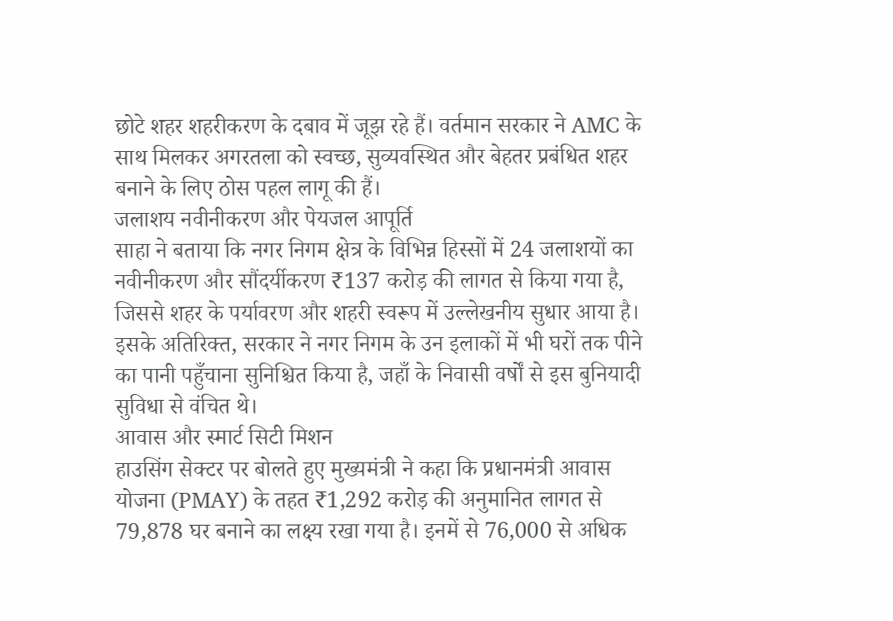छोटे शहर शहरीकरण के दबाव में जूझ रहे हैं। वर्तमान सरकार ने AMC के साथ मिलकर अगरतला को स्वच्छ, सुव्यवस्थित और बेहतर प्रबंधित शहर बनाने के लिए ठोस पहल लागू की हैं।
जलाशय नवीनीकरण और पेयजल आपूर्ति
साहा ने बताया कि नगर निगम क्षेत्र के विभिन्न हिस्सों में 24 जलाशयों का नवीनीकरण और सौंदर्यीकरण ₹137 करोड़ की लागत से किया गया है, जिससे शहर के पर्यावरण और शहरी स्वरूप में उल्लेखनीय सुधार आया है। इसके अतिरिक्त, सरकार ने नगर निगम के उन इलाकों में भी घरों तक पीने का पानी पहुँचाना सुनिश्चित किया है, जहाँ के निवासी वर्षों से इस बुनियादी सुविधा से वंचित थे।
आवास और स्मार्ट सिटी मिशन
हाउसिंग सेक्टर पर बोलते हुए मुख्यमंत्री ने कहा कि प्रधानमंत्री आवास योजना (PMAY) के तहत ₹1,292 करोड़ की अनुमानित लागत से 79,878 घर बनाने का लक्ष्य रखा गया है। इनमें से 76,000 से अधिक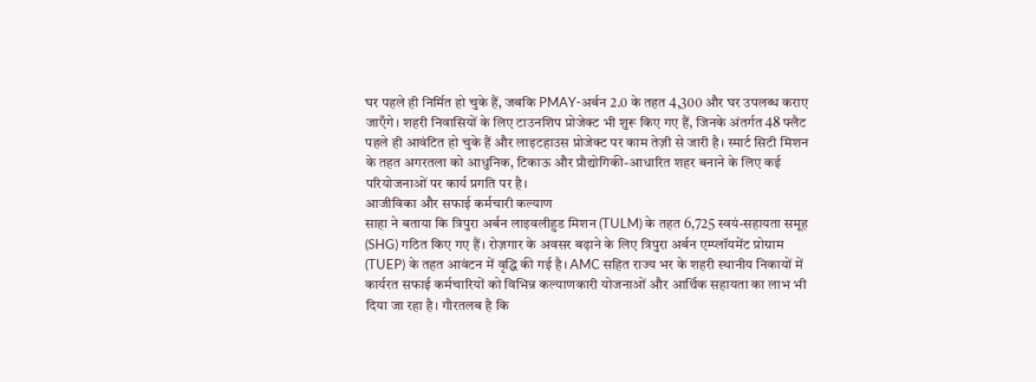घर पहले ही निर्मित हो चुके हैं, जबकि PMAY-अर्बन 2.0 के तहत 4,300 और घर उपलब्ध कराए जाएँगे। शहरी निवासियों के लिए टाउनशिप प्रोजेक्ट भी शुरू किए गए हैं, जिनके अंतर्गत 48 फ्लैट पहले ही आवंटित हो चुके हैं और लाइटहाउस प्रोजेक्ट पर काम तेज़ी से जारी है। स्मार्ट सिटी मिशन के तहत अगरतला को आधुनिक, टिकाऊ और प्रौद्योगिकी-आधारित शहर बनाने के लिए कई परियोजनाओं पर कार्य प्रगति पर है।
आजीविका और सफाई कर्मचारी कल्याण
साहा ने बताया कि त्रिपुरा अर्बन लाइवलीहुड मिशन (TULM) के तहत 6,725 स्वयं-सहायता समूह (SHG) गठित किए गए हैं। रोज़गार के अवसर बढ़ाने के लिए त्रिपुरा अर्बन एम्प्लॉयमेंट प्रोग्राम (TUEP) के तहत आवंटन में वृद्धि की गई है। AMC सहित राज्य भर के शहरी स्थानीय निकायों में कार्यरत सफाई कर्मचारियों को विभिन्न कल्याणकारी योजनाओं और आर्थिक सहायता का लाभ भी दिया जा रहा है। गौरतलब है कि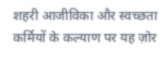शहरी आजीविका और स्वच्छता कर्मियों के कल्याण पर यह ज़ोर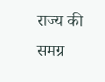राज्य की समग्र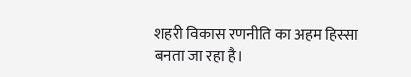शहरी विकास रणनीति का अहम हिस्सा बनता जा रहा है।